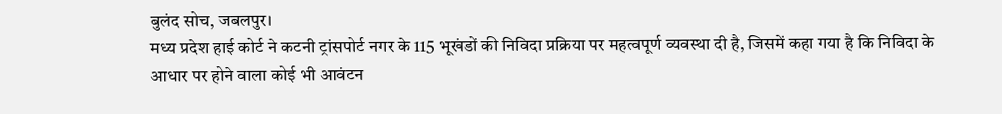बुलंद सोच, जबलपुर।
मध्य प्रदेश हाई कोर्ट ने कटनी ट्रांसपोर्ट नगर के 115 भूखंडों की निविदा प्रक्रिया पर महत्वपूर्ण व्यवस्था दी है, जिसमें कहा गया है कि निविदा के आधार पर होने वाला कोई भी आवंटन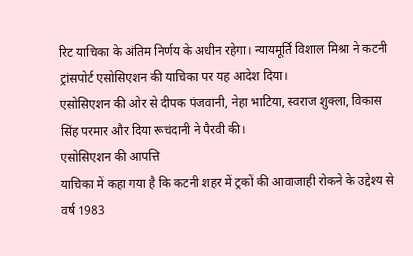रिट याचिका के अंतिम निर्णय के अधीन रहेगा। न्यायमूर्ति विशाल मिश्रा ने कटनी ट्रांसपोर्ट एसोसिएशन की याचिका पर यह आदेश दिया।
एसोसिएशन की ओर से दीपक पंजवानी, नेहा भाटिया, स्वराज शुक्ला, विकास सिंह परमार और दिया रूचंदानी ने पैरवी की।
एसोसिएशन की आपत्ति
याचिका में कहा गया है कि कटनी शहर में ट्रकों की आवाजाही रोकने के उद्देश्य से वर्ष 1983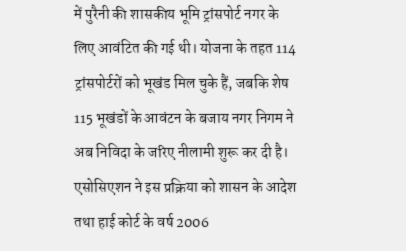में पुरैनी की शासकीय भूमि ट्रांसपोर्ट नगर के लिए आवंटित की गई थी। योजना के तहत 114 ट्रांसपोर्टरों को भूखंड मिल चुके हैं, जबकि शेष 115 भूखंडों के आवंटन के बजाय नगर निगम ने अब निविदा के जरिए नीलामी शुरू कर दी है। एसोसिएशन ने इस प्रक्रिया को शासन के आदेश तथा हाई कोर्ट के वर्ष 2006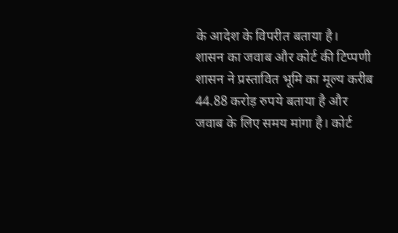के आदेश के विपरीत बताया है।
शासन का जवाब और कोर्ट की टिप्पणी
शासन ने प्रस्तावित भूमि का मूल्य करीब 44.88 करोड़ रुपये बताया है और जवाब के लिए समय मांगा है। कोर्ट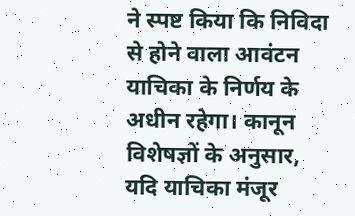ने स्पष्ट किया कि निविदा से होने वाला आवंटन याचिका के निर्णय के अधीन रहेगा। कानून विशेषज्ञों के अनुसार, यदि याचिका मंजूर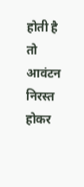होती है तो आवंटन निरस्त होकर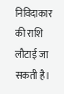निविदाकार की राशि लौटाई जा सकती है।